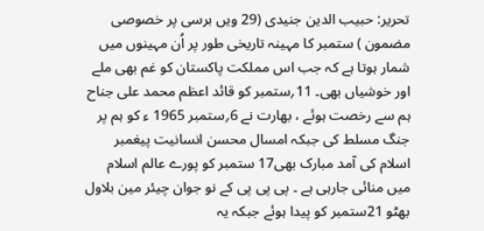تحریر: حبیب الدین جنیدی (29 ویں برسی پر خصوصی مضمون ) ستمبر کا مہینہ تاریخی طور پر اُن مہینوں میں شمار ہوتا ہے کہ جب اس مملکت پاکستان کو غم بھی ملے اور خوشیاں بھی۔ 11؍ستمبر کو قائد اعظم محمد علی جناح ہم سے رخصت ہوئے ، بھارت نے 6؍ستمبر 1965 ء کو ہم پر جنگ مسلط کی جبکہ امسال محسن انسانیت پیغمبر اسلام کی آمد مبارک بھی17 ستمبر کو پورے عالم اسلام میں منائی جارہی ہے ۔ پی پی پی کے نو جوان چیئر مین بلاول بھٹو 21ستمبر کو پیدا ہوئے جبکہ یہ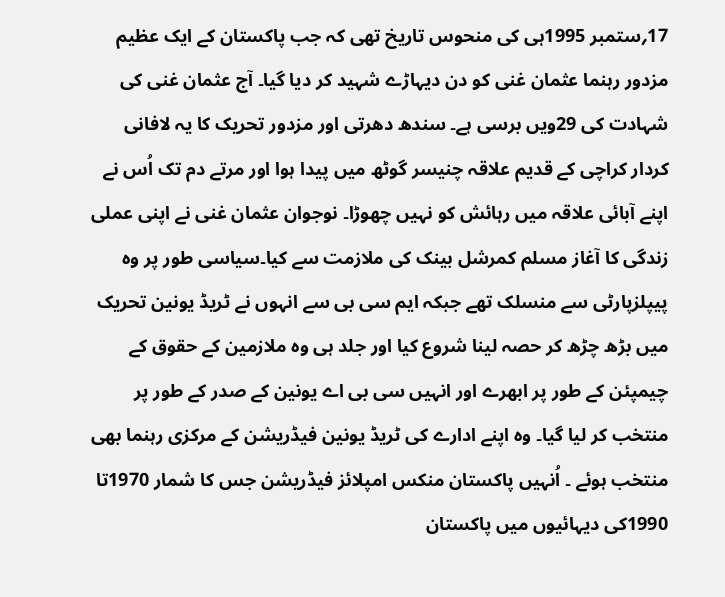17؍ستمبر 1995ہی کی منحوس تاریخ تھی کہ جب پاکستان کے ایک عظیم مزدور رہنما عثمان غنی کو دن دیہاڑے شہید کر دیا گیا۔ آج عثمان غنی کی شہادت کی 29ویں برسی ہے۔ سندھ دھرتی اور مزدور تحریک کا یہ لافانی کردار کراچی کے قدیم علاقہ چنیسر گوٹھ میں پیدا ہوا اور مرتے دم تک اُس نے اپنے آبائی علاقہ میں رہائش کو نہیں چھوڑا۔ نوجوان عثمان غنی نے اپنی عملی زندگی کا آغاز مسلم کمرشل بینک کی ملازمت سے کیا۔سیاسی طور پر وہ پیپلزپارٹی سے منسلک تھے جبکہ ایم سی بی سے انہوں نے ٹریڈ یونین تحریک میں بڑھ چڑھ کر حصہ لینا شروع کیا اور جلد ہی وہ ملازمین کے حقوق کے چیمپئن کے طور پر ابھرے اور انہیں سی بی اے یونین کے صدر کے طور پر منتخب کر لیا گیا۔ وہ اپنے ادارے کی ٹریڈ یونین فیڈریشن کے مرکزی رہنما بھی منتخب ہوئے ۔ اُنہیں پاکستان منکس امپلائز فیڈریشن جس کا شمار 1970تا 1990کی دیہائیوں میں پاکستان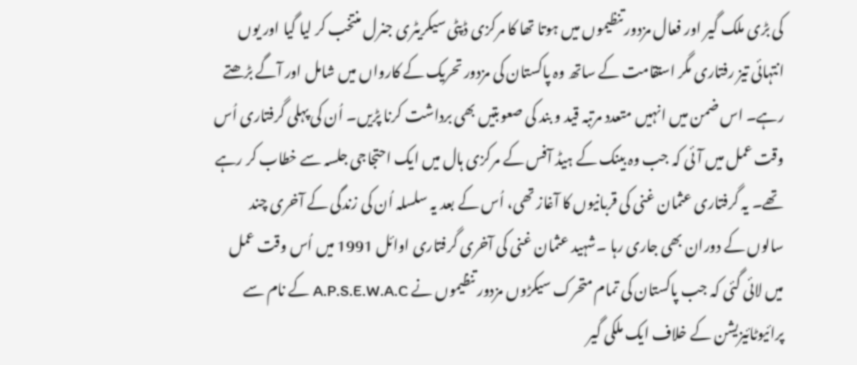کی بڑی ملک گیر اور فعال مزدور تنظیموں میں ہوتا تھا کا مرکزی ڈپٹی سیکریٹری جنرل منتخب کر لیا گیا اور یوں انتہائی تیز رفتاری مگر استقامت کے ساتھ وہ پاکستان کی مزدور تحریک کے کارواں میں شامل اور آگے بڑھتے رہے۔ اس ضمن میں انہیں متعدد مرتبہ قید و بند کی صعوبتیں بھی برداشت کرنا پڑیں۔ اُن کی پہلی گرفتاری اُس وقت عمل میں آئی کہ جب وہ بینک کے ہیڈ آفس کے مرکزی ہال میں ایک احتجاجی جلسہ سے خطاب کر رہے تھے۔ یہ گرفتاری عثمان غنی کی قربانیوں کا آغاز تھی، اُس کے بعد یہ سلسلہ اُن کی زندگی کے آخری چند سالوں کے دوران بھی جاری رہا ۔شہید عثمان غنی کی آخری گرفتاری اوائل 1991 میں اُس وقت عمل میں لائی گئی کہ جب پاکستان کی تمام متحرک سیکڑوں مزدور تنظیموں نے A.P.S.E.W.A.C کے نام سے پرائیوٹائیزیشن کے خلاف ایک ملکی گیر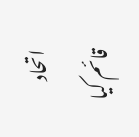اتحاد قائم کیا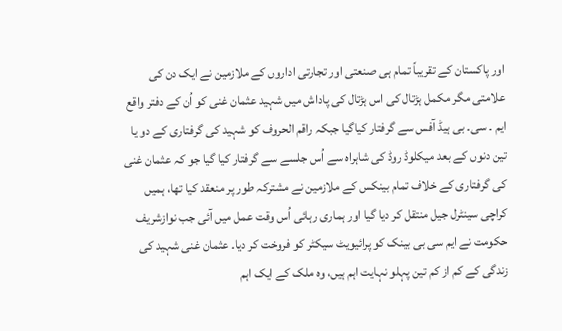اور پاکستان کے تقریباً تمام ہی صنعتی اور تجارتی اداروں کے ملازمین نے ایک دن کی علامتی مگر مکمل ہڑتال کی اس ہڑتال کی پاداش میں شہید عثمان غنی کو اُن کے دفتر واقع ایم ۔ سی۔ بی ہیڈ آفس سے گرفتار کیاگیا جبکہ راقم الحروف کو شہید کی گرفتاری کے دو یا تین دنوں کے بعد میکلوڈ روڈ کی شاہراہ سے اُس جلسے سے گرفتار کیا گیا جو کہ عثمان غنی کی گرفتاری کے خلاف تمام بینکس کے ملازمین نے مشترکہ طور پر منعقد کیا تھا، ہمیں کراچی سینٹرل جیل منتقل کر دیا گیا اور ہماری رہائی اُس وقت عمل میں آئی جب نوازشریف حکومت نے ایم سی بی بینک کو پرائیویٹ سیکٹر کو فروخت کر دیا۔ عثمان غنی شہید کی زندگی کے کم از کم تین پہلو نہایت اہم ہیں، وہ ملک کے ایک اہم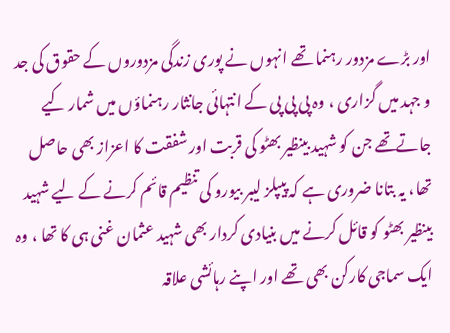اور بڑے مزدور رہنما تھے انہوں نے پوری زندگی مزدوروں کے حقوق کی جد و جہد میں گزاری ، وہ پی پی پی کے انتہائی جانثار رہنماؤں میں شمار کیے جاتےتھے جن کو شہید بینظیر بھٹو کی قربت اور شفقت کا اعزاز بھی حاصل تھا، یہ بتانا ضروری ہے کہ پیپلز لیبر بیورو کی تنظیم قائم کرنے کے لیے شہید بینظیر بھٹو کو قائل کرنے میں بنیادی کردار بھی شہید عثمان غنی ہی کا تھا ، وہ ایک سماجی کارکن بھی تھے اور اپنے رہائشی علاقہ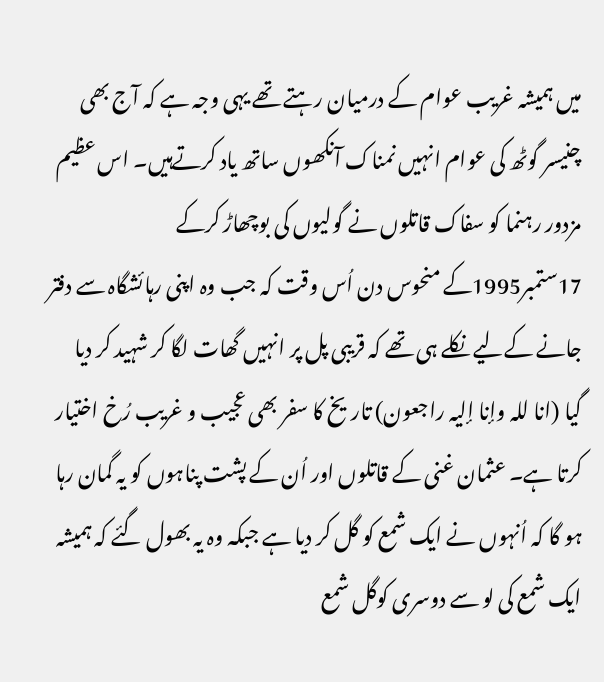میں ہمیشہ غریب عوام کے درمیان رہتے تھے یہی وجہ ہے کہ آج بھی چنیسر گوٹھ کی عوام انہیں نمناک آنکھوں ساتھ یاد کرتےہیں۔ اس عظیم مزدور رہنما کو سفاک قاتلوں نے گولیوں کی بوچھاڑ کرکے 17ستمبر1995کے منحوس دن اُس وقت کہ جب وہ اپنی رہائشگاہ سے دفتر جانے کےلیے نکلے ہی تھے کہ قریبی پل پر انہیں گھات لگا کر شہید کر دیا گیا (انا للہ وإنا إليہ راجعون) تاریخ کا سفر بھی عجیب و غریب رُخ اختیار کرتا ہے۔ عثمان غنی کے قاتلوں اور اُن کے پشت پناہوں کو یہ گمان رہا ہو گا کہ اُنہوں نے ایک شمع کو گل کر دیا ہے جبکہ وہ یہ بھول گئے کہ ہمیشہ ایک شمع کی لو سے دوسری کوگل شمع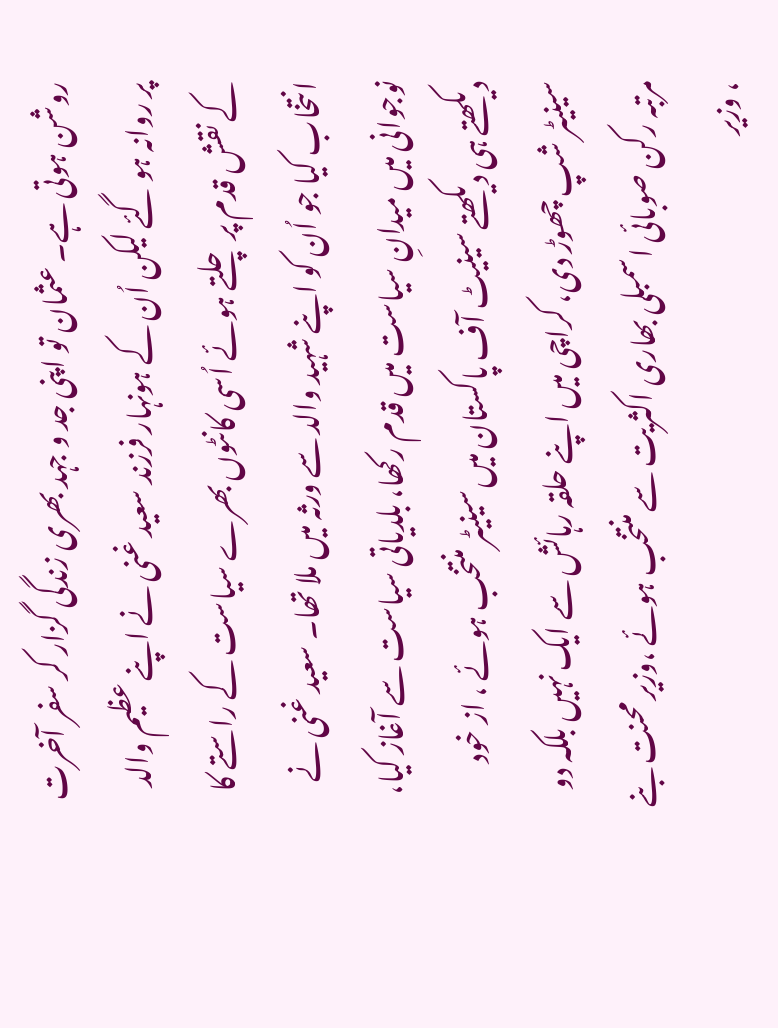روشن ہوتی ہے۔ عثمان تو اپنی جد و جہد بھری زندگی گزار کر سفر آخرت پر روانہ ہو گئے لیکن اُن کے ہونہار فرزند سعید غنی نے اپنے عظیم والد کے نقش قدم پر چلتے ہوئے اُسی کانٹوں بھرے سیاست کے راستے کا انتخاب کیا جو اُن کو اپنے شہید والد سے ورثہ میں ملا تھا۔ سعید غنی نے نوجوانی میں میدانِ سیاست میں قدم رکھا، بلدیاتی سیاست سے آغاز کیا، دیکھتے ہی دیکھتے سینیٹ آف پاکستان میں سینیٹر منتخب ہوئے ، از خود سینیٹر شپ چھوڑ دی، کراچی میں اپنے حلقہ رہائش سے ایک نہیں بلکہ دو مرتبہ رکن صوبائی اسمبلی بھاری اکثریت سے منتخب ہوئے ،وزیر محنت بنے ، وزیر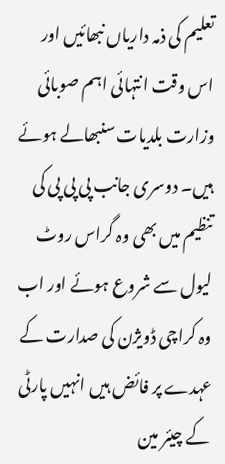تعلیم کی ذمہ داریاں نبھائیں اور اس وقت انتہائی اہم صوبائی وزارت بلدیات سنبھالے ہوئے ہیں۔ دوسری جانب پی پی پی کی تنظیم میں بھی وہ گراس روٹ لیول سے شروع ہوئے اور اب وہ کراچی ڈویژن کی صدارت کے عہدے پر فائض ہیں انہیں پارٹی کے چیئر مین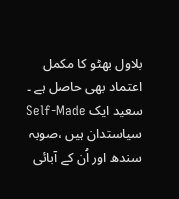بلاول بھٹو کا مکمل اعتماد بھی حاصل ہے ۔ سعید ایک Self-Made سیاستدان ہیں ،صوبہ سندھ اور اُن کے آبائی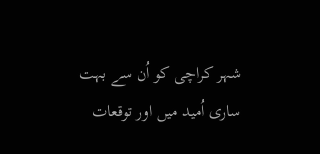شہر کراچی کو اُن سے بہت ساری اُمید میں اور توقعات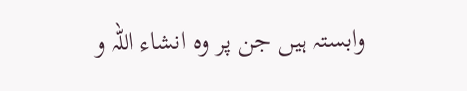وابستہ ہیں جن پر وہ انشاء اللہ و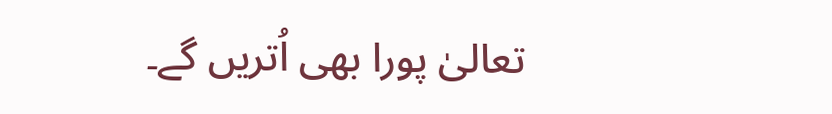تعالیٰ پورا بھی اُتریں گے۔